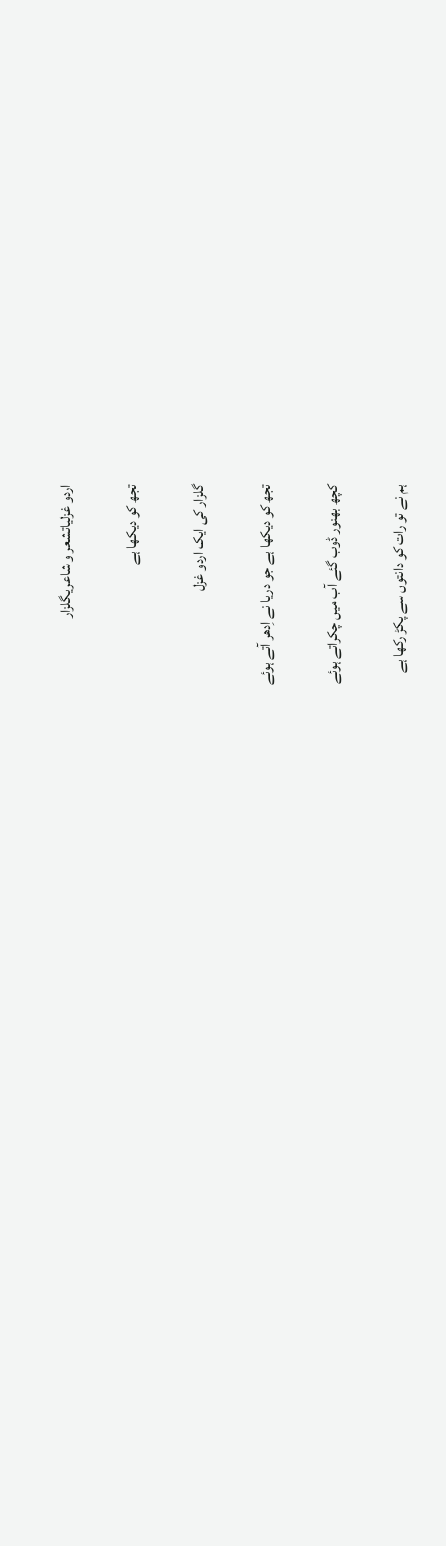اردو غزلیاتشعر و شاعریگلزار

تجھ کو دیکھا ہے

گلزار کی ایک اردو غزل

تجھ کو دیکھا ہے جو دریا نے اِدھر آتے ہوئے

کچھ بھنور ڈوب گئے آب میں چکراتے ہوئے

ہم نے تو رات کو دانتوں سے پکڑ رکھا ہے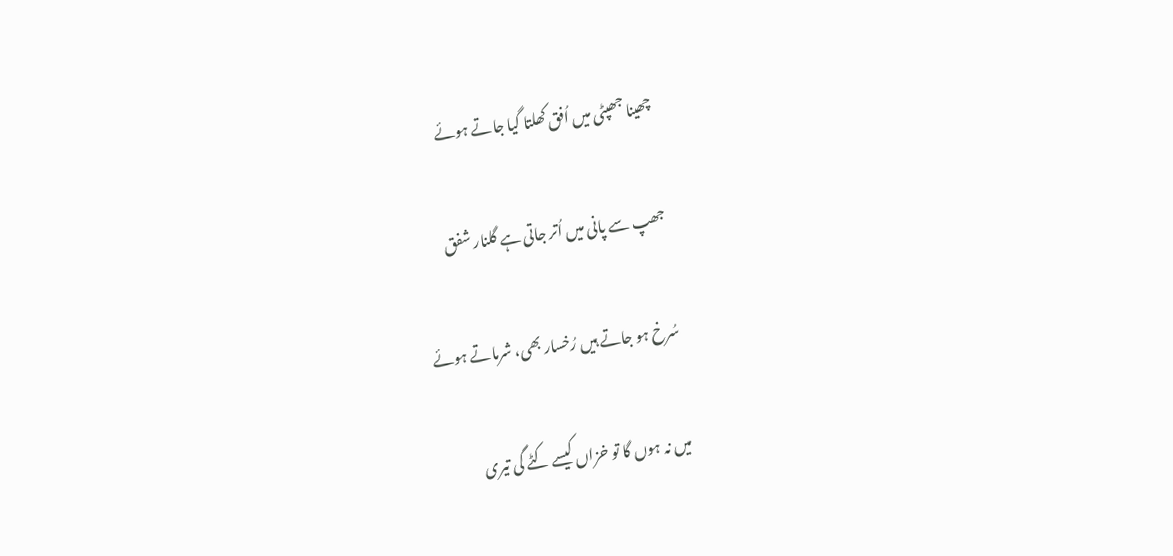چھینا جھپٹی میں اُفق کھلتا گیا جاتے ہوئے

جھپ سے پانی میں اُتر جاتی ہے گلنار شفق

سُرخ ہو جاتے ہیں رُخسار بھی، شرماتے ہوئے

میں نہ ہوں گا تو خزاں کیسے کٹے گی تیری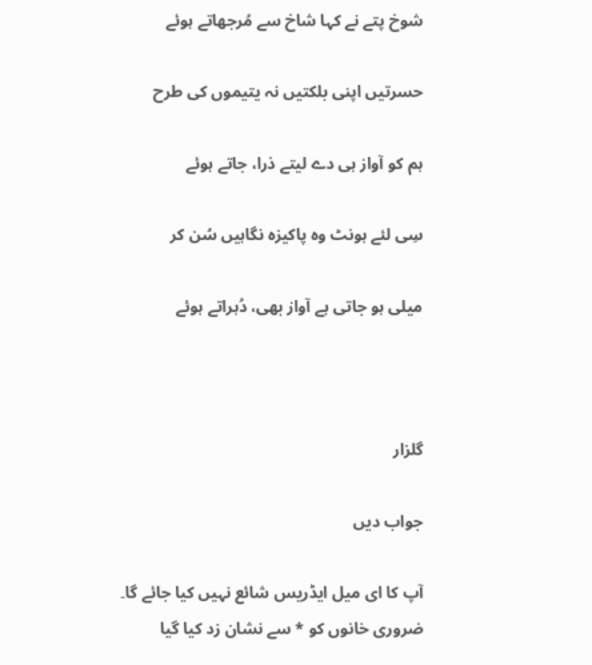شوخ پتے نے کہا شاخ سے مُرجھاتے ہوئے

حسرتیں اپنی بلکتیں نہ یتیموں کی طرح

ہم کو آواز ہی دے لیتے ذرا، جاتے ہوئے

سِی لئے ہونٹ وہ پاکیزہ نگاہیں سُن کر

میلی ہو جاتی ہے آواز بھی، دُہراتے ہوئے



گلزار

جواب دیں

آپ کا ای میل ایڈریس شائع نہیں کیا جائے گا۔ ضروری خانوں کو * سے نشان زد کیا گیا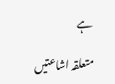ہے

متعلقہ اشاعتیں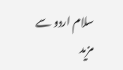سلام اردو سے مزید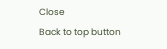Close
Back to top button